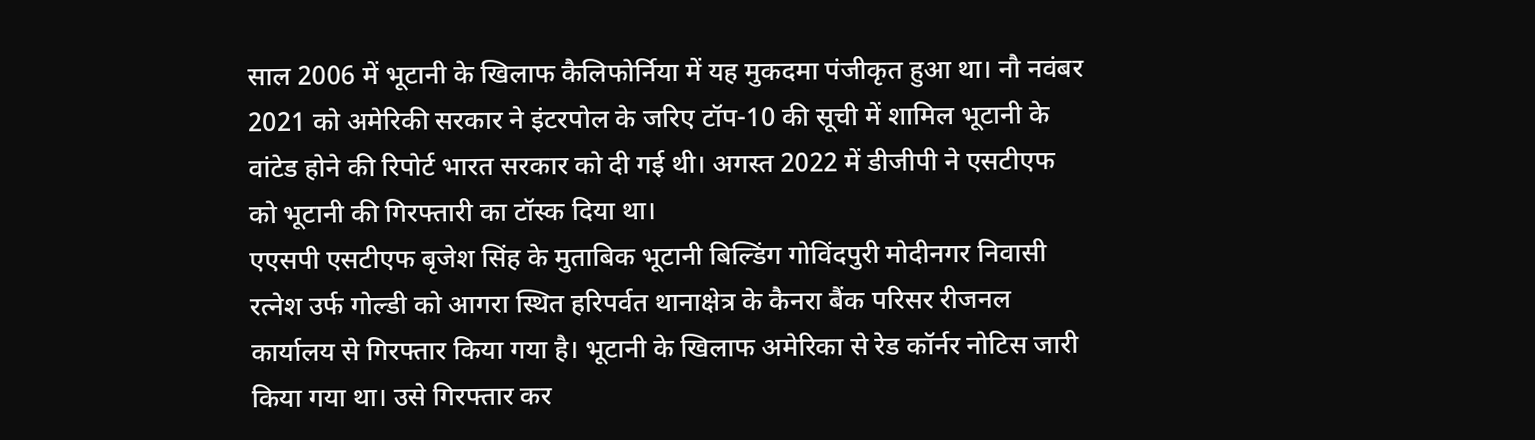साल 2006 में भूटानी के खिलाफ कैलिफोर्निया में यह मुकदमा पंजीकृत हुआ था। नौ नवंबर 2021 को अमेरिकी सरकार ने इंटरपोल के जरिए टॉप-10 की सूची में शामिल भूटानी के वांटेड होने की रिपोर्ट भारत सरकार को दी गई थी। अगस्त 2022 में डीजीपी ने एसटीएफ को भूटानी की गिरफ्तारी का टॉस्क दिया था।
एएसपी एसटीएफ बृजेश सिंह के मुताबिक भूटानी बिल्डिंग गोविंदपुरी मोदीनगर निवासी रत्नेश उर्फ गोल्डी को आगरा स्थित हरिपर्वत थानाक्षेत्र के कैनरा बैंक परिसर रीजनल कार्यालय से गिरफ्तार किया गया है। भूटानी के खिलाफ अमेरिका से रेड कॉर्नर नोटिस जारी किया गया था। उसे गिरफ्तार कर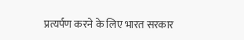प्रत्यर्पण करने के लिए भारत सरकार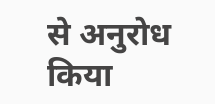से अनुरोध किया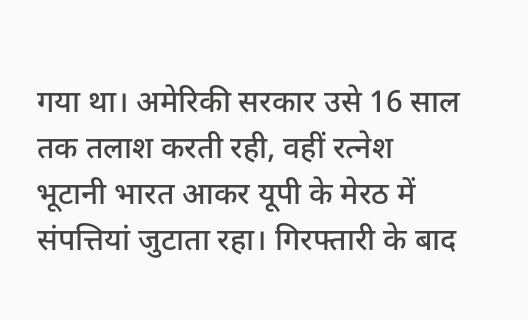गया था। अमेरिकी सरकार उसे 16 साल तक तलाश करती रही, वहीं रत्नेश भूटानी भारत आकर यूपी के मेरठ में संपत्तियां जुटाता रहा। गिरफ्तारी के बाद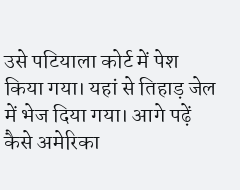उसे पटियाला कोर्ट में पेश किया गया। यहां से तिहाड़ जेल में भेज दिया गया। आगे पढ़ें कैसे अमेरिका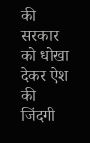की सरकार को धोखा देकर ऐश की जिंदगी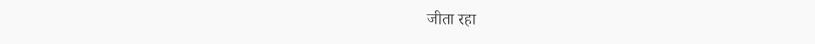जीता रहा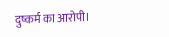दुष्कर्म का आरोपी।